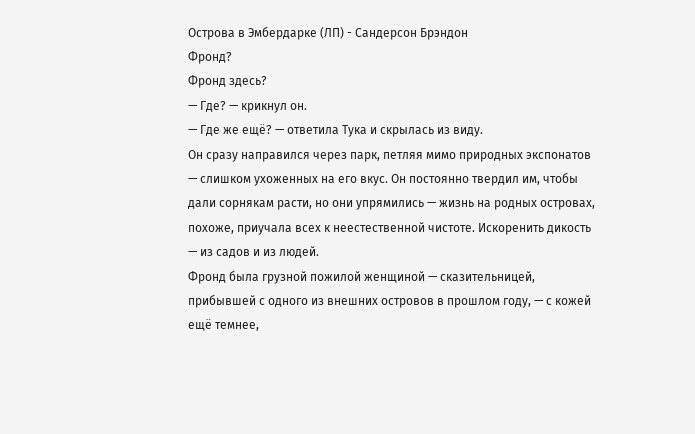Острова в Эмбердарке (ЛП) - Сандерсон Брэндон
Фронд?
Фронд здесь?
— Где? — крикнул он.
— Где же ещё? — ответила Тука и скрылась из виду.
Он сразу направился через парк, петляя мимо природных экспонатов — слишком ухоженных на его вкус. Он постоянно твердил им, чтобы дали сорнякам расти, но они упрямились — жизнь на родных островах, похоже, приучала всех к неестественной чистоте. Искоренить дикость — из садов и из людей.
Фронд была грузной пожилой женщиной — сказительницей, прибывшей с одного из внешних островов в прошлом году, — с кожей ещё темнее,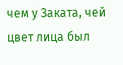чем у Заката, чей цвет лица был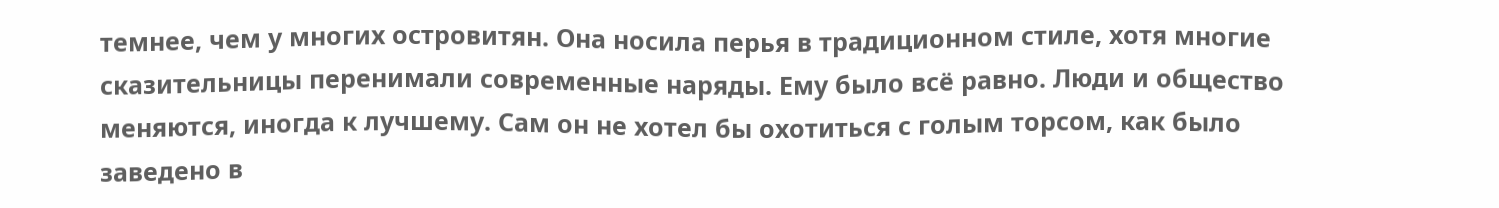темнее, чем у многих островитян. Она носила перья в традиционном стиле, хотя многие сказительницы перенимали современные наряды. Ему было всё равно. Люди и общество меняются, иногда к лучшему. Сам он не хотел бы охотиться с голым торсом, как было заведено в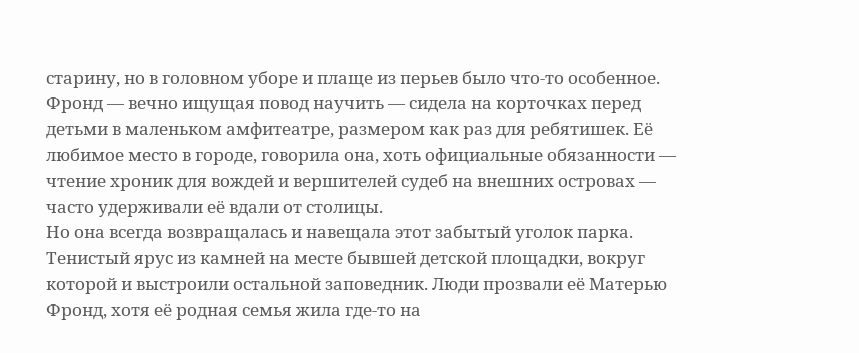старину, но в головном уборе и плаще из перьев было что-то особенное.
Фронд — вечно ищущая повод научить — сидела на корточках перед детьми в маленьком амфитеатре, размером как раз для ребятишек. Её любимое место в городе, говорила она, хоть официальные обязанности — чтение хроник для вождей и вершителей судеб на внешних островах — часто удерживали её вдали от столицы.
Но она всегда возвращалась и навещала этот забытый уголок парка. Тенистый ярус из камней на месте бывшей детской площадки, вокруг которой и выстроили остальной заповедник. Люди прозвали её Матерью Фронд, хотя её родная семья жила где-то на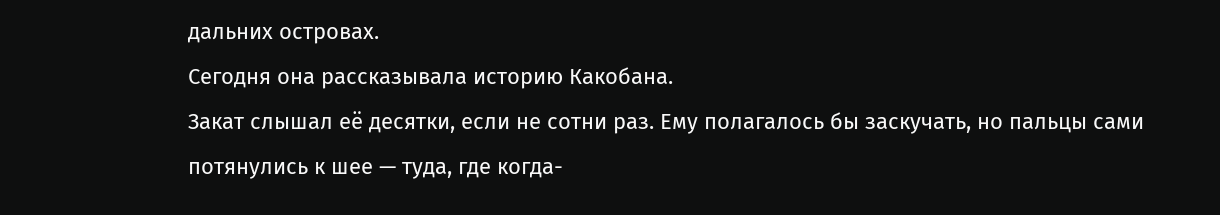дальних островах.
Сегодня она рассказывала историю Какобана.
Закат слышал её десятки, если не сотни раз. Ему полагалось бы заскучать, но пальцы сами потянулись к шее — туда, где когда-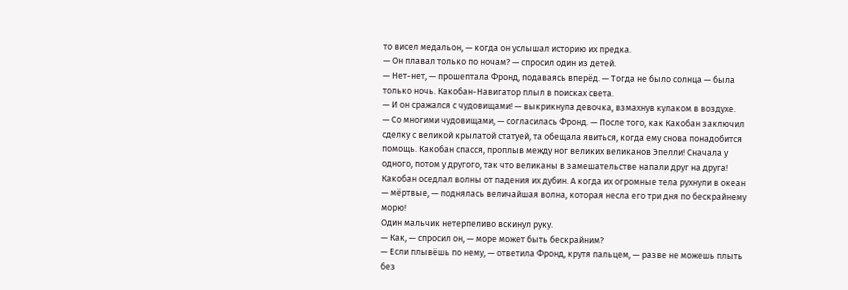то висел медальон, — когда он услышал историю их предка.
— Он плавал только по ночам? — спросил один из детей.
— Нет-нет, — прошептала Фронд, подаваясь вперёд. — Тогда не было солнца — была только ночь. Какобан-Навигатор плыл в поисках света.
— И он сражался с чудовищами! — выкрикнула девочка, взмахнув кулаком в воздухе.
— Со многими чудовищами, — согласилась Фронд. — После того, как Какобан заключил сделку с великой крылатой статуей, та обещала явиться, когда ему снова понадобится помощь. Какобан спасся, проплыв между ног великих великанов Эпелли! Сначала у одного, потом у другого, так что великаны в замешательстве напали друг на друга! Какобан оседлал волны от падения их дубин. А когда их огромные тела рухнули в океан — мёртвые, — поднялась величайшая волна, которая несла его три дня по бескрайнему морю!
Один мальчик нетерпеливо вскинул руку.
— Как, — спросил он, — море может быть бескрайним?
— Если плывёшь по нему, — ответила Фронд, крутя пальцем, — разве не можешь плыть без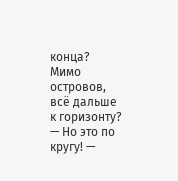конца? Мимо островов, всё дальше к горизонту?
— Но это по кругу! —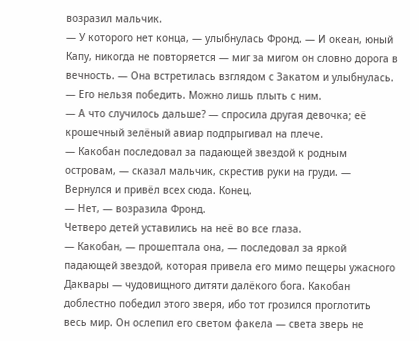возразил мальчик.
— У которого нет конца, — улыбнулась Фронд. — И океан, юный Капу, никогда не повторяется — миг за мигом он словно дорога в вечность. — Она встретилась взглядом с Закатом и улыбнулась. — Его нельзя победить. Можно лишь плыть с ним.
— А что случилось дальше? — спросила другая девочка; её крошечный зелёный авиар подпрыгивал на плече.
— Какобан последовал за падающей звездой к родным островам, — сказал мальчик, скрестив руки на груди. — Вернулся и привёл всех сюда. Конец.
— Нет, — возразила Фронд.
Четверо детей уставились на неё во все глаза.
— Какобан, — прошептала она, — последовал за яркой падающей звездой, которая привела его мимо пещеры ужасного Даквары — чудовищного дитяти далёкого бога. Какобан доблестно победил этого зверя, ибо тот грозился проглотить весь мир. Он ослепил его светом факела — света зверь не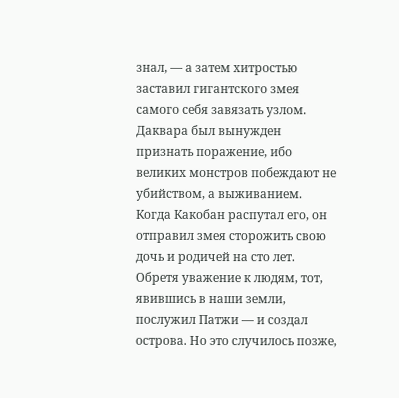знал, — а затем хитростью заставил гигантского змея самого себя завязать узлом.
Даквара был вынужден признать поражение, ибо великих монстров побеждают не убийством, а выживанием. Когда Какобан распутал его, он отправил змея сторожить свою дочь и родичей на сто лет. Обретя уважение к людям, тот, явившись в наши земли, послужил Патжи — и создал острова. Но это случилось позже,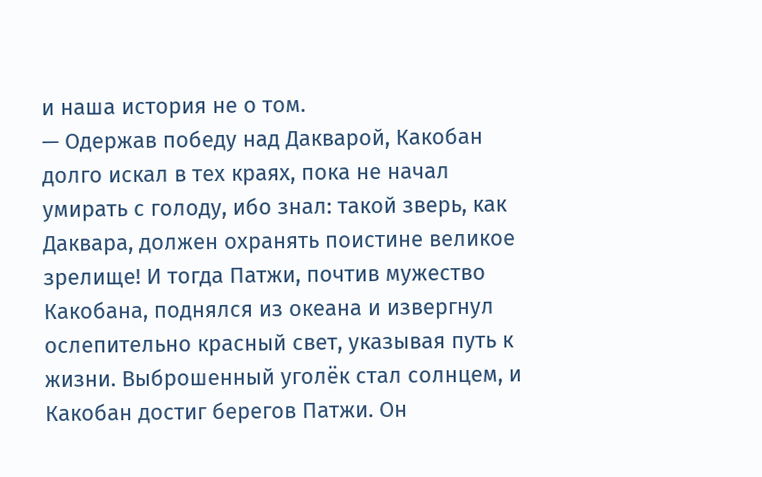и наша история не о том.
— Одержав победу над Дакварой, Какобан долго искал в тех краях, пока не начал умирать с голоду, ибо знал: такой зверь, как Даквара, должен охранять поистине великое зрелище! И тогда Патжи, почтив мужество Какобана, поднялся из океана и извергнул ослепительно красный свет, указывая путь к жизни. Выброшенный уголёк стал солнцем, и Какобан достиг берегов Патжи. Он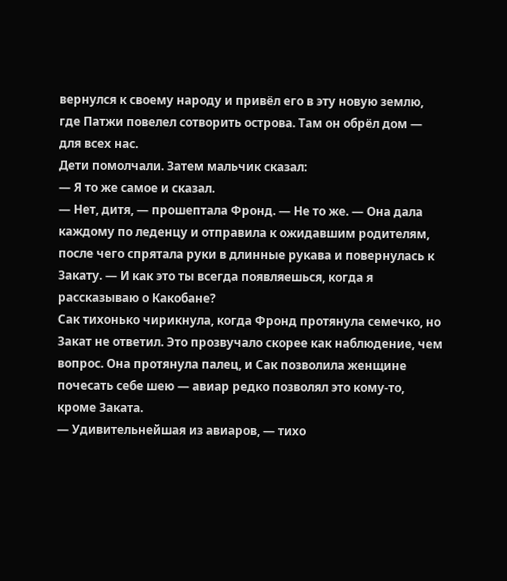вернулся к своему народу и привёл его в эту новую землю, где Патжи повелел сотворить острова. Там он обрёл дом — для всех нас.
Дети помолчали. Затем мальчик сказал:
— Я то же самое и сказал.
— Нет, дитя, — прошептала Фронд. — Не то же. — Она дала каждому по леденцу и отправила к ожидавшим родителям, после чего спрятала руки в длинные рукава и повернулась к Закату. — И как это ты всегда появляешься, когда я рассказываю о Какобане?
Сак тихонько чирикнула, когда Фронд протянула семечко, но Закат не ответил. Это прозвучало скорее как наблюдение, чем вопрос. Она протянула палец, и Сак позволила женщине почесать себе шею — авиар редко позволял это кому-то, кроме Заката.
— Удивительнейшая из авиаров, — тихо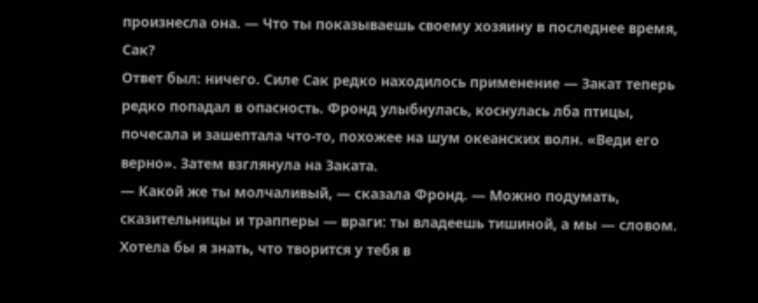произнесла она. — Что ты показываешь своему хозяину в последнее время, Сак?
Ответ был: ничего. Силе Сак редко находилось применение — Закат теперь редко попадал в опасность. Фронд улыбнулась, коснулась лба птицы, почесала и зашептала что-то, похожее на шум океанских волн. «Веди его верно». Затем взглянула на Заката.
— Какой же ты молчаливый, — сказала Фронд. — Можно подумать, сказительницы и трапперы — враги: ты владеешь тишиной, а мы — словом. Хотела бы я знать, что творится у тебя в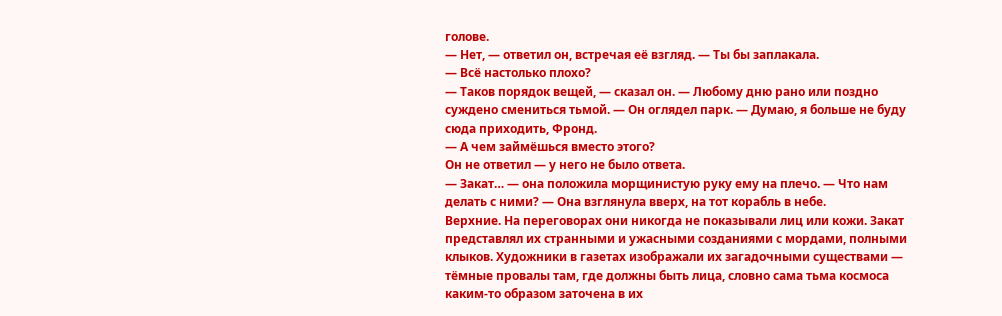голове.
— Нет, — ответил он, встречая её взгляд. — Ты бы заплакала.
— Всё настолько плохо?
— Таков порядок вещей, — сказал он. — Любому дню рано или поздно суждено смениться тьмой. — Он оглядел парк. — Думаю, я больше не буду сюда приходить, Фронд.
— А чем займёшься вместо этого?
Он не ответил — у него не было ответа.
— Закат… — она положила морщинистую руку ему на плечо. — Что нам делать с ними? — Она взглянула вверх, на тот корабль в небе.
Верхние. На переговорах они никогда не показывали лиц или кожи. Закат представлял их странными и ужасными созданиями с мордами, полными клыков. Художники в газетах изображали их загадочными существами — тёмные провалы там, где должны быть лица, словно сама тьма космоса каким-то образом заточена в их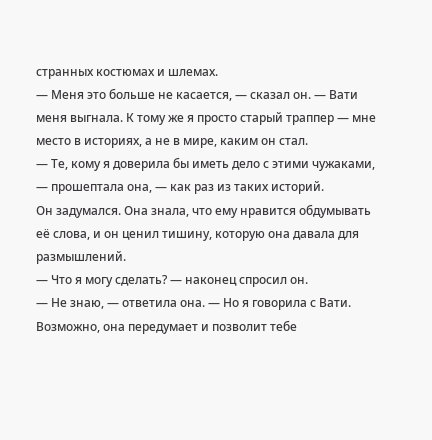странных костюмах и шлемах.
— Меня это больше не касается, — сказал он. — Вати меня выгнала. К тому же я просто старый траппер — мне место в историях, а не в мире, каким он стал.
— Те, кому я доверила бы иметь дело с этими чужаками, — прошептала она, — как раз из таких историй.
Он задумался. Она знала, что ему нравится обдумывать её слова, и он ценил тишину, которую она давала для размышлений.
— Что я могу сделать? — наконец спросил он.
— Не знаю, — ответила она. — Но я говорила с Вати. Возможно, она передумает и позволит тебе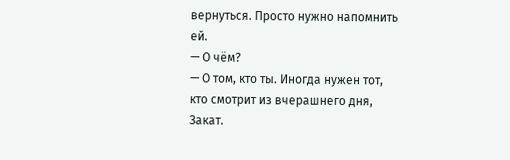вернуться. Просто нужно напомнить ей.
— О чём?
— О том, кто ты. Иногда нужен тот, кто смотрит из вчерашнего дня, Закат.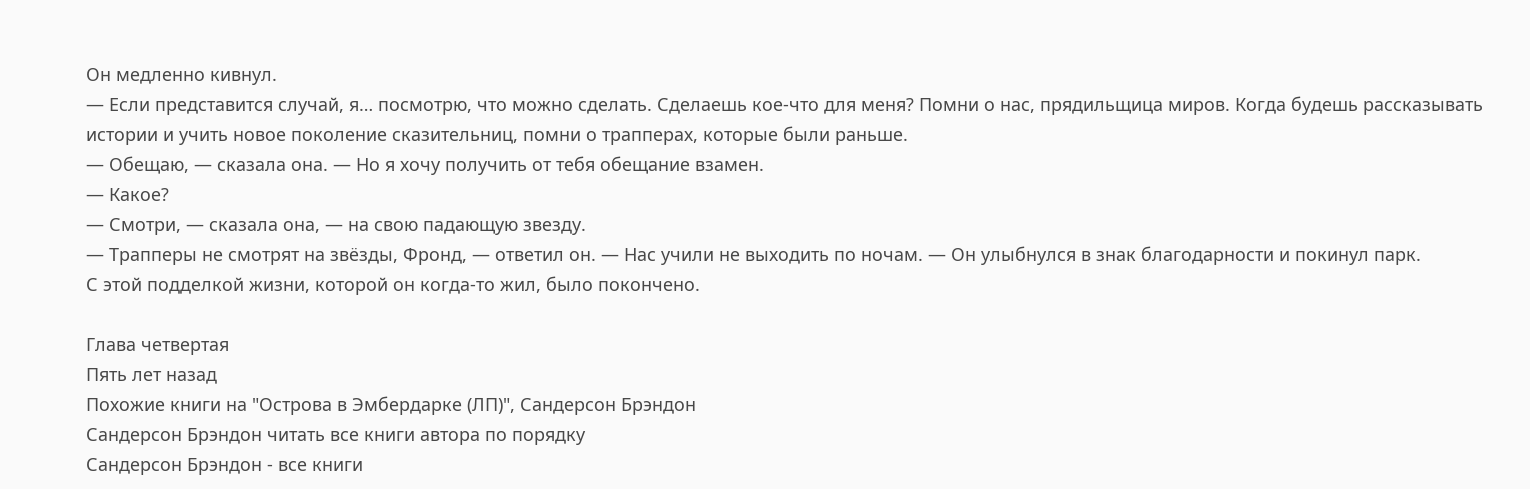Он медленно кивнул.
— Если представится случай, я… посмотрю, что можно сделать. Сделаешь кое-что для меня? Помни о нас, прядильщица миров. Когда будешь рассказывать истории и учить новое поколение сказительниц, помни о трапперах, которые были раньше.
— Обещаю, — сказала она. — Но я хочу получить от тебя обещание взамен.
— Какое?
— Смотри, — сказала она, — на свою падающую звезду.
— Трапперы не смотрят на звёзды, Фронд, — ответил он. — Нас учили не выходить по ночам. — Он улыбнулся в знак благодарности и покинул парк.
С этой подделкой жизни, которой он когда-то жил, было покончено.

Глава четвертая
Пять лет назад
Похожие книги на "Острова в Эмбердарке (ЛП)", Сандерсон Брэндон
Сандерсон Брэндон читать все книги автора по порядку
Сандерсон Брэндон - все книги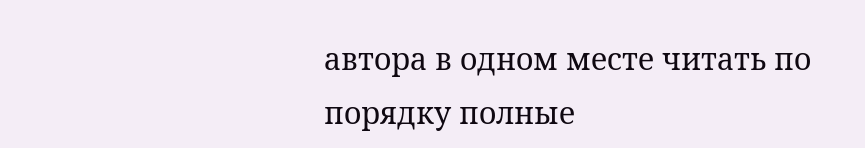автора в одном месте читать по порядку полные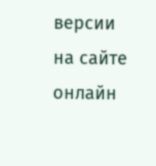версии на сайте онлайн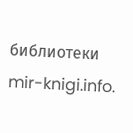библиотеки mir-knigi.info.